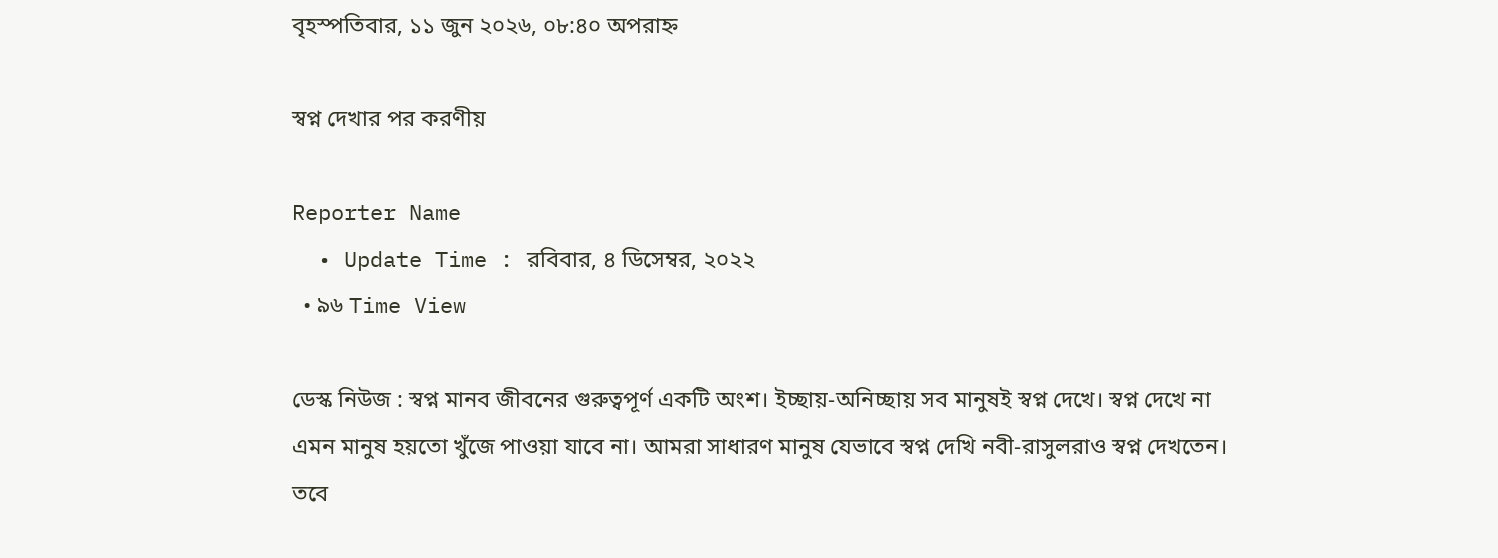বৃহস্পতিবার, ১১ জুন ২০২৬, ০৮:৪০ অপরাহ্ন

স্বপ্ন দেখার পর করণীয়

Reporter Name
  • Update Time : রবিবার, ৪ ডিসেম্বর, ২০২২
  • ৯৬ Time View

ডেস্ক নিউজ : স্বপ্ন মানব জীবনের গুরুত্বপূর্ণ একটি অংশ। ইচ্ছায়-অনিচ্ছায় সব মানুষই স্বপ্ন দেখে। স্বপ্ন দেখে না এমন মানুষ হয়তো খুঁজে পাওয়া যাবে না। আমরা সাধারণ মানুষ যেভাবে স্বপ্ন দেখি নবী-রাসুলরাও স্বপ্ন দেখতেন। তবে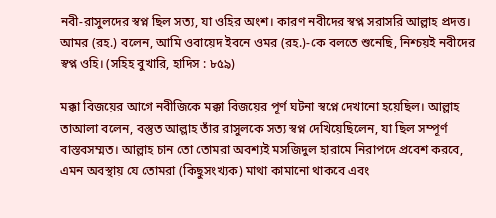নবী-রাসুলদের স্বপ্ন ছিল সত্য, যা ওহির অংশ। কারণ নবীদের স্বপ্ন সরাসরি আল্লাহ প্রদত্ত। আমর (রহ.) বলেন, আমি ওবায়েদ ইবনে ওমর (রহ.)-কে বলতে শুনেছি, নিশ্চয়ই নবীদের স্বপ্ন ওহি। (সহিহ বুখারি, হাদিস : ৮৫৯)

মক্কা বিজয়ের আগে নবীজিকে মক্কা বিজয়ের পূর্ণ ঘটনা স্বপ্নে দেখানো হয়েছিল। আল্লাহ তাআলা বলেন, বস্তুত আল্লাহ তাঁর রাসুলকে সত্য স্বপ্ন দেখিয়েছিলেন, যা ছিল সম্পূর্ণ বাস্তবসম্মত। আল্লাহ চান তো তোমরা অবশ্যই মসজিদুল হারামে নিরাপদে প্রবেশ করবে, এমন অবস্থায় যে তোমরা (কিছুসংখ্যক) মাথা কামানো থাকবে এবং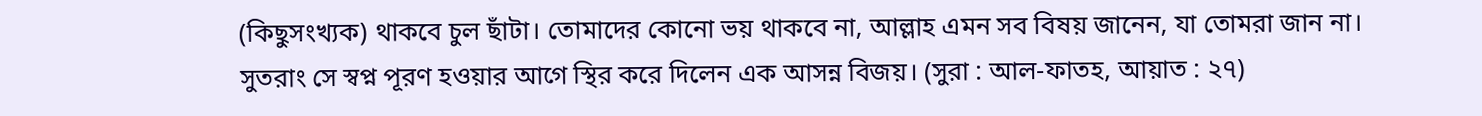(কিছুসংখ্যক) থাকবে চুল ছাঁটা। তোমাদের কোনো ভয় থাকবে না, আল্লাহ এমন সব বিষয় জানেন, যা তোমরা জান না। সুতরাং সে স্বপ্ন পূরণ হওয়ার আগে স্থির করে দিলেন এক আসন্ন বিজয়। (সুরা : আল-ফাতহ, আয়াত : ২৭)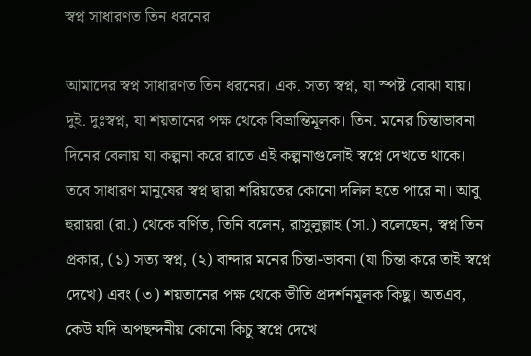স্বপ্ন সাধারণত তিন ধরনের

আমাদের স্বপ্ন সাধারণত তিন ধরনের। এক. সত্য স্বপ্ন, যা স্পষ্ট বোঝা যায়। দুই. দুঃস্বপ্ন, যা শয়তানের পক্ষ থেকে বিভ্রান্তিমূলক। তিন. মনের চিন্তাভাবনা দিনের বেলায় যা কল্পনা করে রাতে এই কল্পনাগুলোই স্বপ্নে দেখতে থাকে। তবে সাধারণ মানুষের স্বপ্ন দ্বারা শরিয়তের কোনো দলিল হতে পারে না। আবু হুরায়রা (রা.) থেকে বর্ণিত, তিনি বলেন, রাসুলুল্লাহ (সা.) বলেছেন, স্বপ্ন তিন প্রকার, (১) সত্য স্বপ্ন, (২) বান্দার মনের চিন্তা-ভাবনা (যা চিন্তা করে তাই স্বপ্নে দেখে) এবং (৩) শয়তানের পক্ষ থেকে ভীতি প্রদর্শনমূলক কিছু। অতএব, কেউ যদি অপছন্দনীয় কোনো কিচু স্বপ্নে দেখে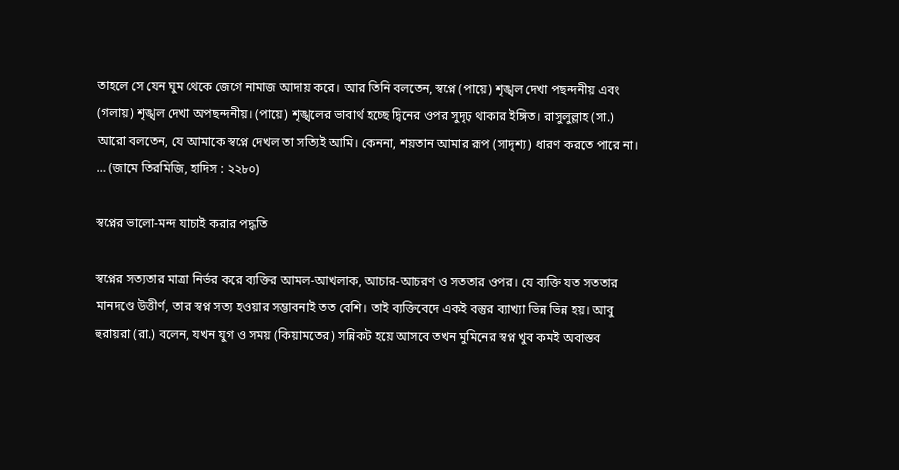তাহলে সে যেন ঘুম থেকে জেগে নামাজ আদায় করে। আর তিনি বলতেন, স্বপ্নে (পায়ে) শৃঙ্খল দেখা পছন্দনীয় এবং (গলায়) শৃঙ্খল দেখা অপছন্দনীয়। (পায়ে) শৃঙ্খলের ভাবার্থ হচ্ছে দ্বিনের ওপর সুদৃঢ় থাকার ইঙ্গিত। রাসুলুল্লাহ (সা.) আরো বলতেন, যে আমাকে স্বপ্নে দেখল তা সত্যিই আমি। কেননা, শয়তান আমার রূপ (সাদৃশ্য) ধারণ করতে পারে না। … (জামে তিরমিজি, হাদিস : ২২৮০)

স্বপ্নের ভালো-মন্দ যাচাই করার পদ্ধতি

স্বপ্নের সত্যতার মাত্রা নির্ভর করে ব্যক্তির আমল-আখলাক, আচার-আচরণ ও সততার ওপর। যে ব্যক্তি যত সততার মানদণ্ডে উত্তীর্ণ, তার স্বপ্ন সত্য হওয়ার সম্ভাবনাই তত বেশি। তাই ব্যক্তিবেদে একই বস্তুর ব্যাখ্যা ভিন্ন ভিন্ন হয়। আবু হুরায়রা (রা.) বলেন, যখন যুগ ও সময় (কিয়ামতের) সন্নিকট হয়ে আসবে তখন মুমিনের স্বপ্ন খুব কমই অবাস্তব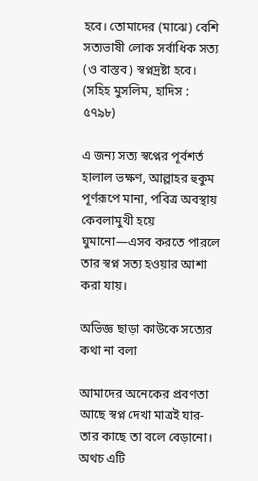হবে। তোমাদের (মাঝে) বেশি সত্যভাষী লোক সর্বাধিক সত্য (ও বাস্তব) স্বপ্নদ্রষ্টা হবে। (সহিহ মুসলিম, হাদিস : ৫৭৯৮)

এ জন্য সত্য স্বপ্নের পূর্বশর্ত হালাল ভক্ষণ, আল্লাহর হুকুম পূর্ণরূপে মানা, পবিত্র অবস্থায় কেবলামুখী হয়ে ঘুমানো—এসব করতে পারলে তার স্বপ্ন সত্য হওয়ার আশা করা যায়।

অভিজ্ঞ ছাড়া কাউকে সত্যের কথা না বলা

আমাদের অনেকের প্রবণতা আছে স্বপ্ন দেখা মাত্রই যার-তার কাছে তা বলে বেড়ানো। অথচ এটি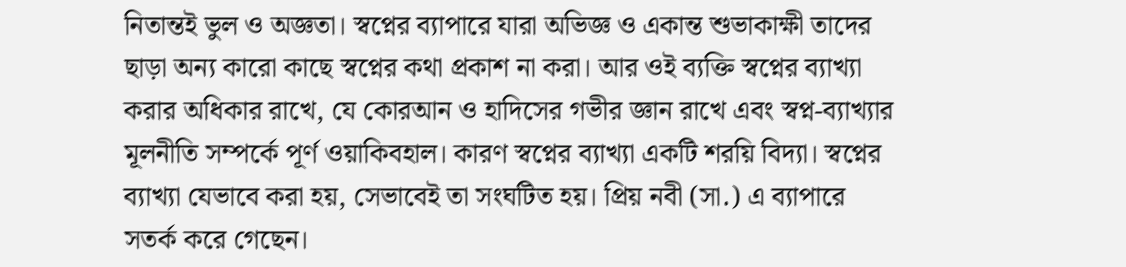নিতান্তই ভুল ও অজ্ঞতা। স্বপ্নের ব্যাপারে যারা অভিজ্ঞ ও একান্ত শুভাকাক্ষী তাদের ছাড়া অন্য কারো কাছে স্বপ্নের কথা প্রকাশ না করা। আর ওই ব্যক্তি স্বপ্নের ব্যাখ্যা করার অধিকার রাখে, যে কোরআন ও হাদিসের গভীর জ্ঞান রাখে এবং স্বপ্ন-ব্যাখ্যার মূলনীতি সম্পর্কে পূর্ণ ওয়াকিবহাল। কারণ স্বপ্নের ব্যাখ্যা একটি শরয়ি বিদ্যা। স্বপ্নের ব্যাখ্যা যেভাবে করা হয়, সেভাবেই তা সংঘটিত হয়। প্রিয় নবী (সা.) এ ব্যাপারে সতর্ক করে গেছেন।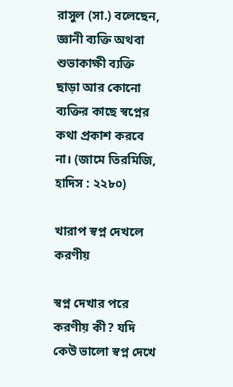রাসুল (সা.) বলেছেন, জ্ঞানী ব্যক্তি অথবা শুভাকাক্ষী ব্যক্তি ছাড়া আর কোনো ব্যক্তির কাছে স্বপ্নের কথা প্রকাশ করবে না। (জামে তিরমিজি, হাদিস : ২২৮০)

খারাপ স্বপ্ন দেখলে করণীয়

স্বপ্ন দেখার পরে করণীয় কী? যদি কেউ ভালো স্বপ্ন দেখে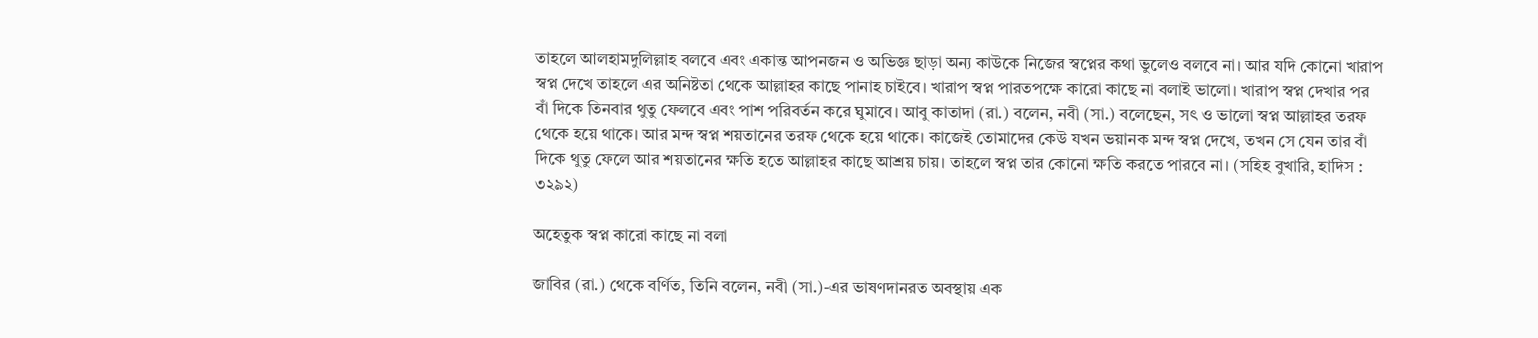তাহলে আলহামদুলিল্লাহ বলবে এবং একান্ত আপনজন ও অভিজ্ঞ ছাড়া অন্য কাউকে নিজের স্বপ্নের কথা ভুলেও বলবে না। আর যদি কোনো খারাপ স্বপ্ন দেখে তাহলে এর অনিষ্টতা থেকে আল্লাহর কাছে পানাহ চাইবে। খারাপ স্বপ্ন পারতপক্ষে কারো কাছে না বলাই ভালো। খারাপ স্বপ্ন দেখার পর বাঁ দিকে তিনবার থুতু ফেলবে এবং পাশ পরিবর্তন করে ঘুমাবে। আবু কাতাদা (রা.) বলেন, নবী (সা.) বলেছেন, সৎ ও ভালো স্বপ্ন আল্লাহর তরফ থেকে হয়ে থাকে। আর মন্দ স্বপ্ন শয়তানের তরফ থেকে হয়ে থাকে। কাজেই তোমাদের কেউ যখন ভয়ানক মন্দ স্বপ্ন দেখে, তখন সে যেন তার বাঁ দিকে থুতু ফেলে আর শয়তানের ক্ষতি হতে আল্লাহর কাছে আশ্রয় চায়। তাহলে স্বপ্ন তার কোনো ক্ষতি করতে পারবে না। (সহিহ বুখারি, হাদিস : ৩২৯২)

অহেতুক স্বপ্ন কারো কাছে না বলা

জাবির (রা.) থেকে বর্ণিত, তিনি বলেন, নবী (সা.)-এর ভাষণদানরত অবস্থায় এক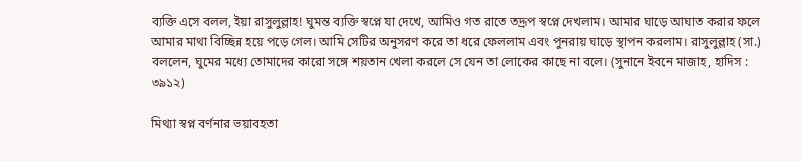ব্যক্তি এসে বলল, ইয়া রাসুলুল্লাহ! ঘুমন্ত ব্যক্তি স্বপ্নে যা দেখে, আমিও গত রাতে তদ্রূপ স্বপ্নে দেখলাম। আমার ঘাড়ে আঘাত করার ফলে আমার মাথা বিচ্ছিন্ন হয়ে পড়ে গেল। আমি সেটির অনুসরণ করে তা ধরে ফেললাম এবং পুনরায় ঘাড়ে স্থাপন করলাম। রাসুলুল্লাহ (সা.) বললেন, ঘুমের মধ্যে তোমাদের কারো সঙ্গে শয়তান খেলা করলে সে যেন তা লোকের কাছে না বলে। (সুনানে ইবনে মাজাহ, হাদিস : ৩৯১২)

মিথ্যা স্বপ্ন বর্ণনার ভয়াবহতা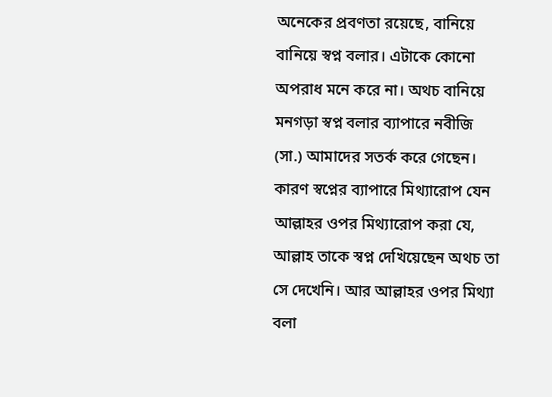অনেকের প্রবণতা রয়েছে, বানিয়ে বানিয়ে স্বপ্ন বলার। এটাকে কোনো অপরাধ মনে করে না। অথচ বানিয়ে মনগড়া স্বপ্ন বলার ব্যাপারে নবীজি (সা.) আমাদের সতর্ক করে গেছেন। কারণ স্বপ্নের ব্যাপারে মিথ্যারোপ যেন আল্লাহর ওপর মিথ্যারোপ করা যে, আল্লাহ তাকে স্বপ্ন দেখিয়েছেন অথচ তা সে দেখেনি। আর আল্লাহর ওপর মিথ্যা বলা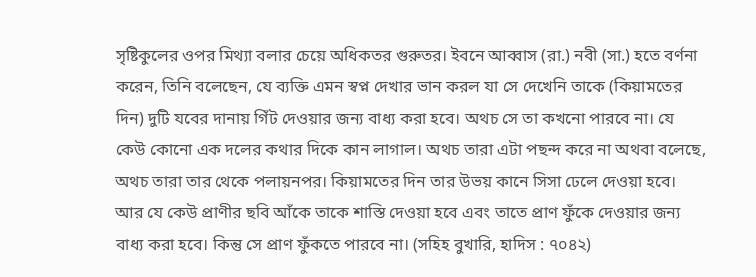সৃষ্টিকুলের ওপর মিথ্যা বলার চেয়ে অধিকতর গুরুতর। ইবনে আব্বাস (রা.) নবী (সা.) হতে বর্ণনা করেন, তিনি বলেছেন, যে ব্যক্তি এমন স্বপ্ন দেখার ভান করল যা সে দেখেনি তাকে (কিয়ামতের দিন) দুটি যবের দানায় গিঁট দেওয়ার জন্য বাধ্য করা হবে। অথচ সে তা কখনো পারবে না। যে কেউ কোনো এক দলের কথার দিকে কান লাগাল। অথচ তারা এটা পছন্দ করে না অথবা বলেছে, অথচ তারা তার থেকে পলায়নপর। কিয়ামতের দিন তার উভয় কানে সিসা ঢেলে দেওয়া হবে। আর যে কেউ প্রাণীর ছবি আঁকে তাকে শাস্তি দেওয়া হবে এবং তাতে প্রাণ ফুঁকে দেওয়ার জন্য বাধ্য করা হবে। কিন্তু সে প্রাণ ফুঁকতে পারবে না। (সহিহ বুখারি, হাদিস : ৭০৪২)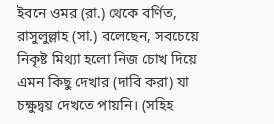ইবনে ওমর (রা.) থেকে বর্ণিত, রাসুলুল্লাহ (সা.) বলেছেন, সবচেয়ে নিকৃষ্ট মিথ্যা হলো নিজ চোখ দিয়ে এমন কিছু দেখার (দাবি করা) যা চক্ষুদ্বয় দেখতে পায়নি। (সহিহ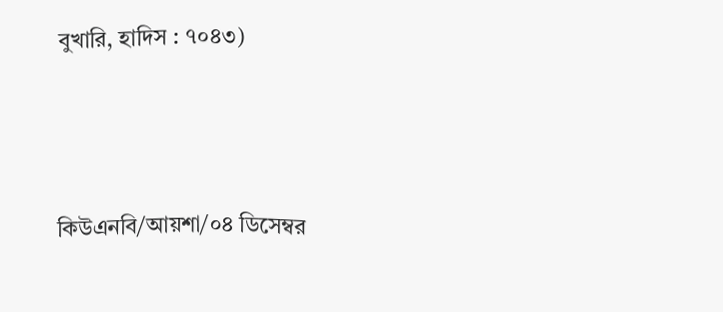বুখারি, হাদিস : ৭০৪৩)





কিউএনবি/আয়শা/০৪ ডিসেম্বর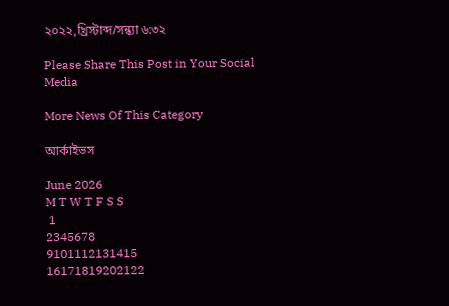২০২২,খ্রিস্টাব্দ/সন্ধ্যা ৬:৩২

Please Share This Post in Your Social Media

More News Of This Category

আর্কাইভস

June 2026
M T W T F S S
 1
2345678
9101112131415
16171819202122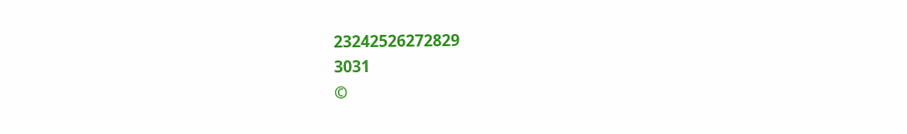23242526272829
3031
©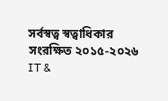সর্বস্বত্ব স্বত্বাধিকার সংরক্ষিত ২০১৫-২০২৬
IT &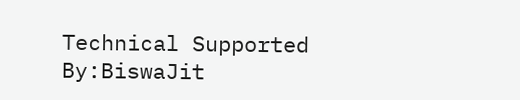Technical Supported By:BiswaJit